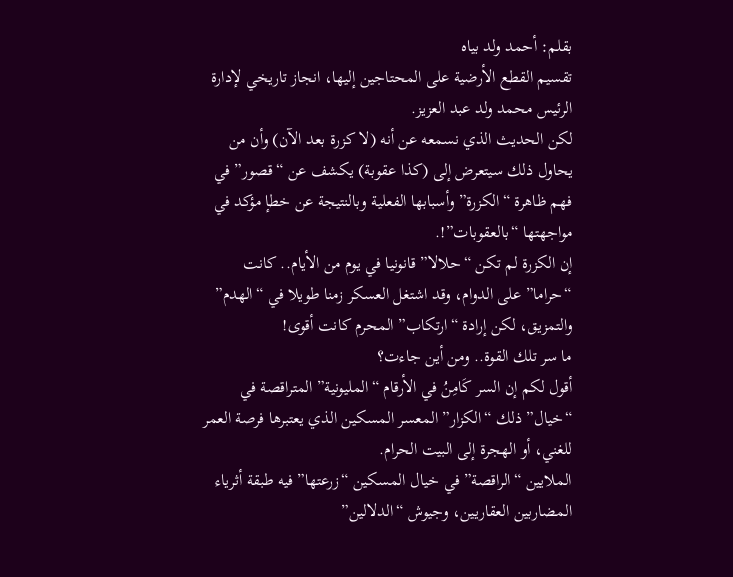بقلم: أحمد ولد بياه
تقسيم القطع الأرضية على المحتاجين إليها، انجاز تاريخي لإدارة الرئيس محمد ولد عبد العزيز.
لكن الحديث الذي نسمعه عن أنه (لا كزرة بعد الآن) وأن من يحاول ذلك سيتعرض إلى (كذا عقوبة) يكشف عن “قصور” في فهم ظاهرة “الكزرة” وأسبابها الفعلية وبالنتيجة عن خطإ مؤكد في مواجهتها “بالعقوبات”!.
إن الكزرة لم تكن “حلالا” قانونيا في يوم من الأيام.. كانت “حراما” على الدوام، وقد اشتغل العسكر زمنا طويلا في “الهدم” والتمزيق، لكن إرادة “ارتكاب” المحرم كانت أقوى!
ما سر تلك القوة.. ومن أين جاءت؟
أقول لكم إن السر كَامِنُ في الأرقام “المليونية” المتراقصة في “خيال” ذلك “الكزار” المعسر المسكين الذي يعتبرها فرصة العمر للغني، أو الهجرة إلى البيت الحرام.
الملايين “الراقصة” في خيال المسكين “زرعتها” فيه طبقة أثرياء المضاربين العقاريين، وجيوش “الدلالين”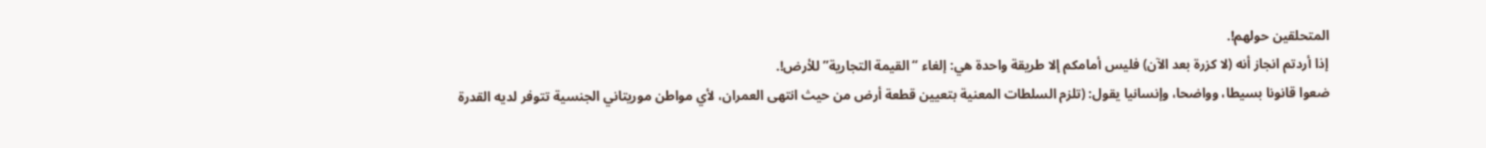المتحلقين حولهم!.
إذا أردتم انجاز أنه (لا كزرة بعد الآن) فليس أمامكم إلا طريقة واحدة هي: إلغاء “القيمة التجارية” للأرض!.
ضعوا قانونا بسيطا، وواضحا، وإنسانيا يقول: (تلزم السلطات المعنية بتعيين قطعة أرض من حيث انتهى العمران، لأي مواطن موريتاني الجنسية تتوفر لديه القدرة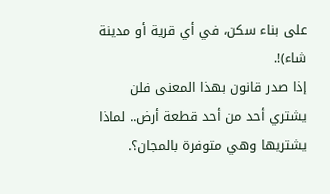على بناء سكن، في أي قرية أو مدينة شاء)!.
إذا صدر قانون بهذا المعنى فلن يشتري أحد من أحد قطعة أرض.. لماذا يشتريها وهي متوفرة بالمجان؟.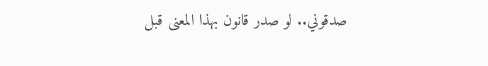صدقوني.. لو صدر قانون بهذا المعنى قبل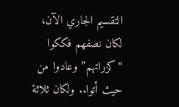التقسيم الجاري الآن، لكان نصفهم فككوا “كزراتهم” وعادوا من حيث أتوا.. ولكان ثلاثة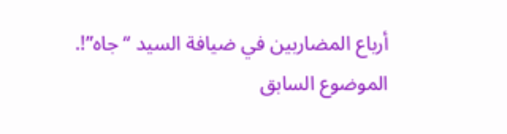أرباع المضاربين في ضيافة السيد “جاه”!.
الموضوع السابق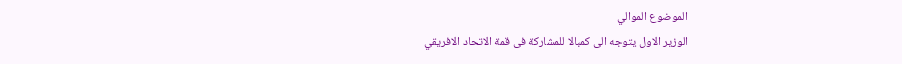الموضوع الموالي
الوزير الاول يتوجه الى كمبالا للمشاركة فى قمة الاتحاد الافريقي